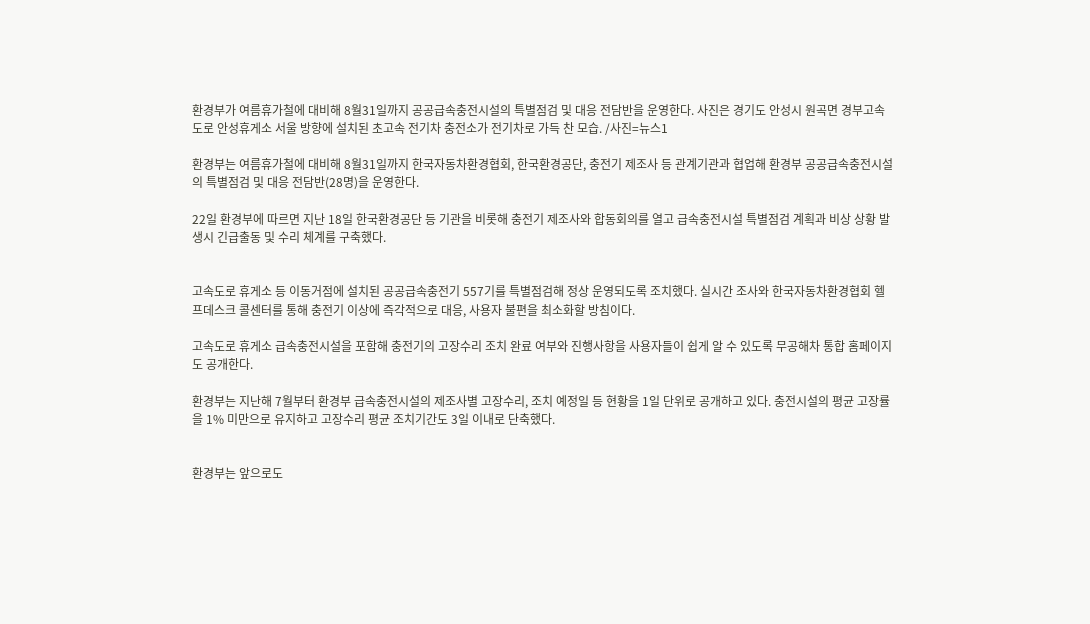환경부가 여름휴가철에 대비해 8월31일까지 공공급속충전시설의 특별점검 및 대응 전담반을 운영한다. 사진은 경기도 안성시 원곡면 경부고속도로 안성휴게소 서울 방향에 설치된 초고속 전기차 충전소가 전기차로 가득 찬 모습. /사진=뉴스1

환경부는 여름휴가철에 대비해 8월31일까지 한국자동차환경협회, 한국환경공단, 충전기 제조사 등 관계기관과 협업해 환경부 공공급속충전시설의 특별점검 및 대응 전담반(28명)을 운영한다.

22일 환경부에 따르면 지난 18일 한국환경공단 등 기관을 비롯해 충전기 제조사와 합동회의를 열고 급속충전시설 특별점검 계획과 비상 상황 발생시 긴급출동 및 수리 체계를 구축했다.


고속도로 휴게소 등 이동거점에 설치된 공공급속충전기 557기를 특별점검해 정상 운영되도록 조치했다. 실시간 조사와 한국자동차환경협회 헬프데스크 콜센터를 통해 충전기 이상에 즉각적으로 대응, 사용자 불편을 최소화할 방침이다.

고속도로 휴게소 급속충전시설을 포함해 충전기의 고장수리 조치 완료 여부와 진행사항을 사용자들이 쉽게 알 수 있도록 무공해차 통합 홈페이지도 공개한다.

환경부는 지난해 7월부터 환경부 급속충전시설의 제조사별 고장수리, 조치 예정일 등 현황을 1일 단위로 공개하고 있다. 충전시설의 평균 고장률을 1% 미만으로 유지하고 고장수리 평균 조치기간도 3일 이내로 단축했다.


환경부는 앞으로도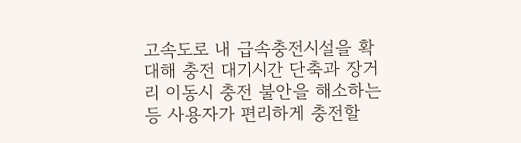고속도로 내 급속충전시설을 확대해 충전 대기시간 단축과 장거리 이동시 충전 불안을 해소하는 등 사용자가 편리하게 충전할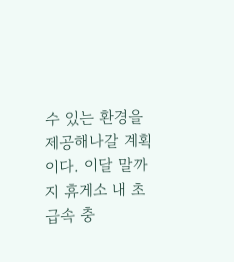수 있는 환경을 제공해나갈 계획이다. 이달 말까지 휴게소 내 초급속 충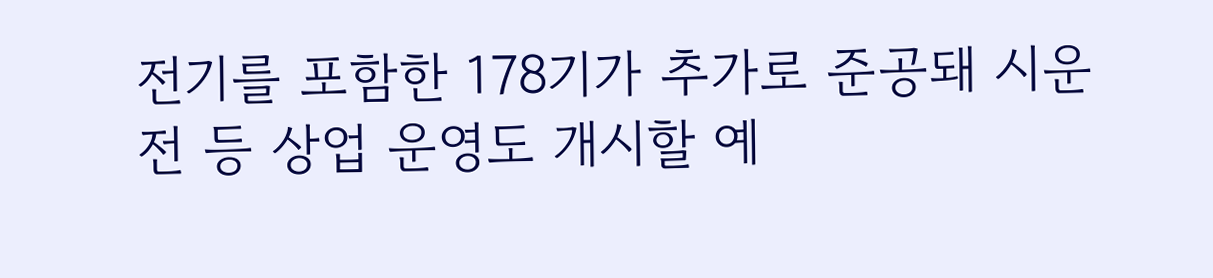전기를 포함한 178기가 추가로 준공돼 시운전 등 상업 운영도 개시할 예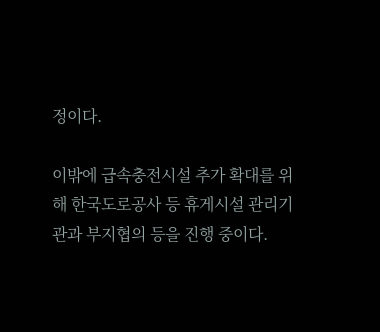정이다.

이밖에 급속충전시설 추가 확대를 위해 한국도로공사 등 휴게시설 관리기관과 부지협의 등을 진행 중이다.